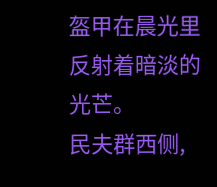盔甲在晨光里反射着暗淡的光芒。
民夫群西侧,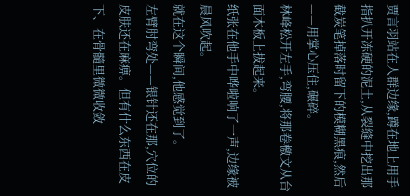贾言羽站在人群边缘,蹲在地上用手指扒开冻硬的泥土,从裂缝中挖出那截炭笔掉落时留下的模糊黑痕,然后——用掌心压住,碾碎。
林峰松开左手,弯腰,将那卷檄文从台面木板上拔起来。
纸张在他手中哗啦响了一声,边缘被晨风吹起。
就在这个瞬间,他感觉到了。
左臂肘弯处——银针还在那,穴位的皮肤还在麻痹。但有什么东西在皮下、在骨髓里微微收敛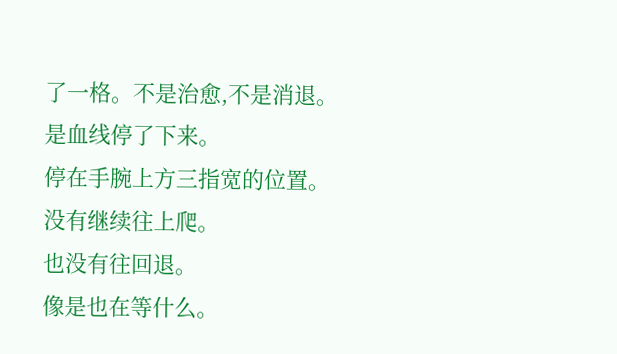了一格。不是治愈,不是消退。
是血线停了下来。
停在手腕上方三指宽的位置。
没有继续往上爬。
也没有往回退。
像是也在等什么。